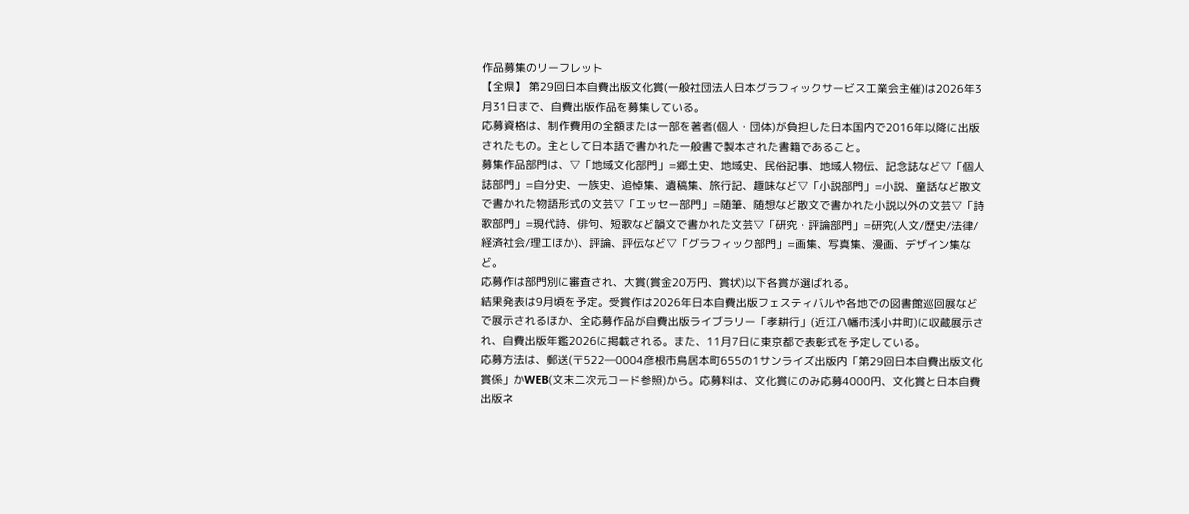作品募集のリーフレット
【全県】 第29回日本自費出版文化賞(一般社団法人日本グラフィックサービス工業会主催)は2026年3月31日まで、自費出版作品を募集している。
応募資格は、制作費用の全額または一部を著者(個人・団体)が負担した日本国内で2016年以降に出版されたもの。主として日本語で書かれた一般書で製本された書籍であること。
募集作品部門は、▽「地域文化部門」=郷土史、地域史、民俗記事、地域人物伝、記念誌など▽「個人誌部門」=自分史、一族史、追悼集、遺稿集、旅行記、趣味など▽「小説部門」=小説、童話など散文で書かれた物語形式の文芸▽「エッセー部門」=随筆、随想など散文で書かれた小説以外の文芸▽「詩歌部門」=現代詩、俳句、短歌など韻文で書かれた文芸▽「研究・評論部門」=研究(人文/歴史/法律/経済社会/理工ほか)、評論、評伝など▽「グラフィック部門」=画集、写真集、漫画、デザイン集など。
応募作は部門別に審査され、大賞(賞金20万円、賞状)以下各賞が選ばれる。
結果発表は9月頃を予定。受賞作は2026年日本自費出版フェスティバルや各地での図書館巡回展などで展示されるほか、全応募作品が自費出版ライブラリー「孝耕行」(近江八幡市浅小井町)に収蔵展示され、自費出版年鑑2026に掲載される。また、11月7日に東京都で表彰式を予定している。
応募方法は、郵送(〒522―0004彦根市鳥居本町655の1サンライズ出版内「第29回日本自費出版文化賞係」かWEB(文末二次元コード参照)から。応募料は、文化賞にのみ応募4000円、文化賞と日本自費出版ネ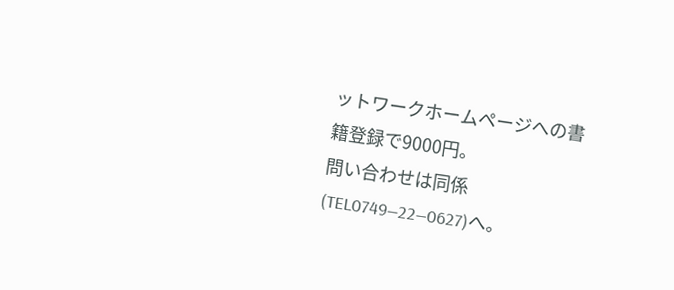ットワークホームページへの書籍登録で9000円。
問い合わせは同係(TEL0749―22―0627)へ。